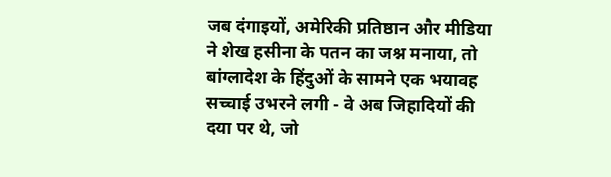जब दंगाइयों, अमेरिकी प्रतिष्ठान और मीडिया ने शेख हसीना के पतन का जश्न मनाया, तो बांग्लादेश के हिंदुओं के सामने एक भयावह सच्चाई उभरने लगी - वे अब जिहादियों की दया पर थे, जो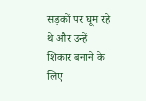सड़कों पर घूम रहे थे और उन्हें शिकार बनाने के लिए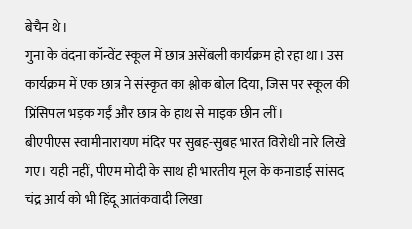बेचैन थे।
गुना के वंदना कॉन्वेंट स्कूल में छात्र असेंबली कार्यक्रम हो रहा था। उस कार्यक्रम में एक छात्र ने संस्कृत का श्लोक बोल दिया, जिस पर स्कूल की प्रिंसिपल भड़क गईं और छात्र के हाथ से माइक छीन लीं।
बीएपीएस स्वामीनारायण मंदिर पर सुबह-सुबह भारत विरोधी नारे लिखे गए। यही नहीं, पीएम मोदी के साथ ही भारतीय मूल के कनाडाई सांसद चंद्र आर्य को भी हिंदू आतंकवादी लिखा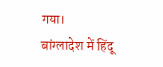गया।
बांग्लादेश में हिंदू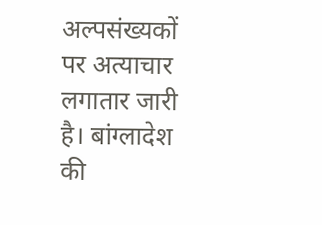अल्पसंख्यकों पर अत्याचार लगातार जारी है। बांग्लादेश की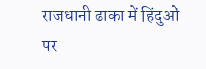राजधानी ढाका में हिंदुओं पर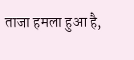ताजा हमला हुआ है,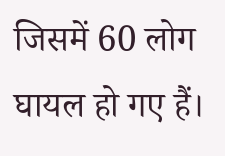जिसमें 60 लोग घायल हो गए हैं।